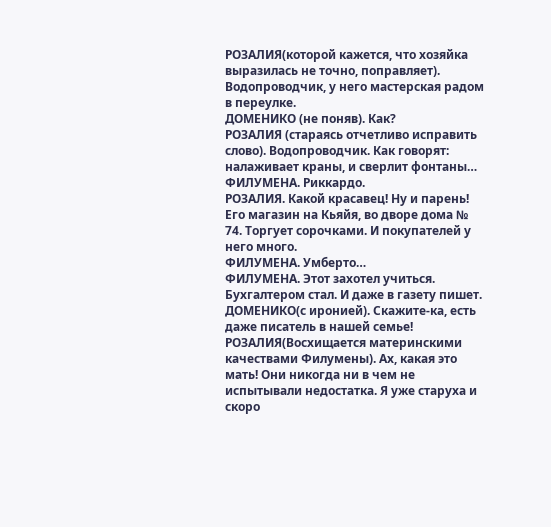РОЗАЛИЯ(которой кажется, что хозяйка выразилась не точно, поправляет). Водопроводчик, у него мастерская радом в переулке.
ДОМЕНИКО (не поняв). Как?
РОЗАЛИЯ (стараясь отчетливо исправить слово). Водопроводчик. Как говорят: налаживает краны, и сверлит фонтаны…
ФИЛУМЕНА. Риккардо.
РОЗАЛИЯ. Какой красавец! Ну и парень! Его магазин на Кьяйя, во дворе дома № 74. Торгует сорочками. И покупателей у него много.
ФИЛУМЕНА. Умберто…
ФИЛУМЕНА. Этот захотел учиться. Бухгалтером стал. И даже в газету пишет.
ДОМЕНИКО(с иронией). Скажите-ка, есть даже писатель в нашей семье!
РОЗАЛИЯ(Восхищается материнскими качествами Филумены). Ах, какая это мать! Они никогда ни в чем не испытывали недостатка. Я уже старуха и скоро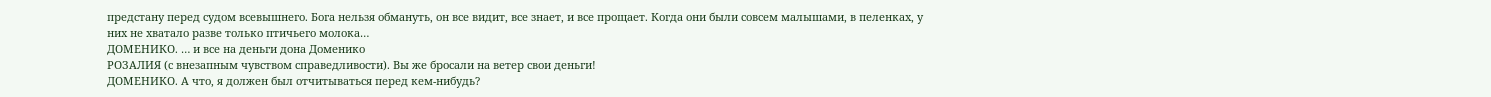предстану перед судом всевышнего. Бога нельзя обмануть, он все видит, все знает, и все прощает. Когда они были совсем малышами, в пеленках, у них не хватало разве только птичьего молока…
ДОМЕНИКО. … и все на деньги дона Доменико
РОЗАЛИЯ (с внезапным чувством справедливости). Вы же бросали на ветер свои деньги!
ДОМЕНИКО. А что, я должен был отчитываться перед кем-нибудь?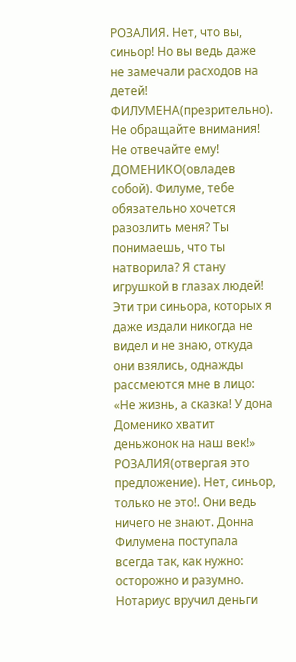РОЗАЛИЯ. Нет, что вы, синьор! Но вы ведь даже не замечали расходов на детей!
ФИЛУМЕНА(презрительно). Не обращайте внимания! Не отвечайте ему!
ДОМЕНИКО(овладев собой). Филуме, тебе обязательно хочется разозлить меня? Ты понимаешь, что ты натворила? Я стану игрушкой в глазах людей! Эти три синьора, которых я даже издали никогда не видел и не знаю, откуда они взялись, однажды рассмеются мне в лицо: «Не жизнь, а сказка! У дона Доменико хватит деньжонок на наш век!»
РОЗАЛИЯ(отвергая это предложение). Нет, синьор, только не это!. Они ведь ничего не знают. Донна Филумена поступала всегда так, как нужно: осторожно и разумно. Нотариус вручил деньги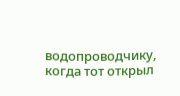водопроводчику, когда тот открыл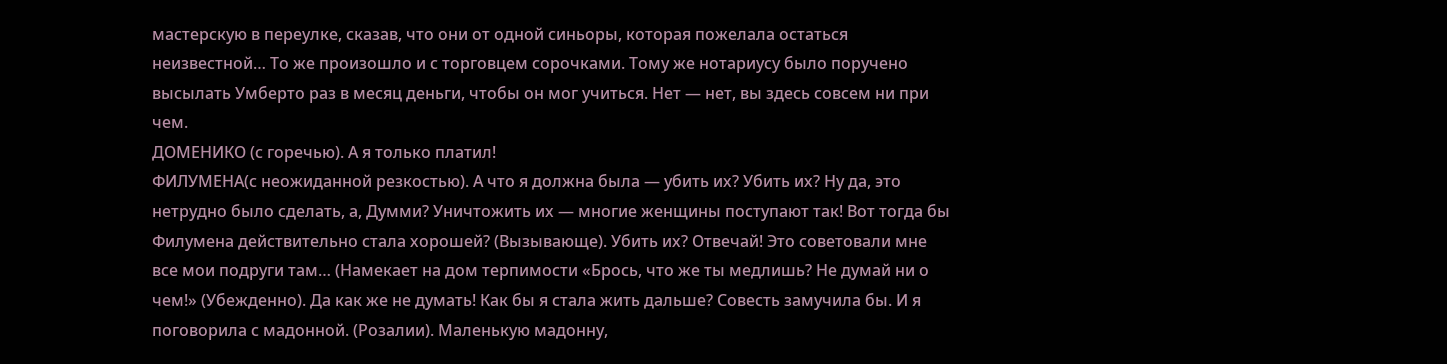мастерскую в переулке, сказав, что они от одной синьоры, которая пожелала остаться неизвестной… То же произошло и с торговцем сорочками. Тому же нотариусу было поручено высылать Умберто раз в месяц деньги, чтобы он мог учиться. Нет — нет, вы здесь совсем ни при чем.
ДОМЕНИКО (с горечью). А я только платил!
ФИЛУМЕНА(с неожиданной резкостью). А что я должна была — убить их? Убить их? Ну да, это нетрудно было сделать, а, Думми? Уничтожить их — многие женщины поступают так! Вот тогда бы Филумена действительно стала хорошей? (Вызывающе). Убить их? Отвечай! Это советовали мне все мои подруги там… (Намекает на дом терпимости «Брось, что же ты медлишь? Не думай ни о чем!» (Убежденно). Да как же не думать! Как бы я стала жить дальше? Совесть замучила бы. И я поговорила с мадонной. (Розалии). Маленькую мадонну,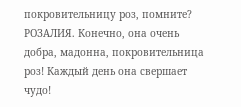покровительницу роз, помните?
РОЗАЛИЯ. Конечно, она очень добра, мадонна, покровительница роз! Каждый день она свершает чудо!